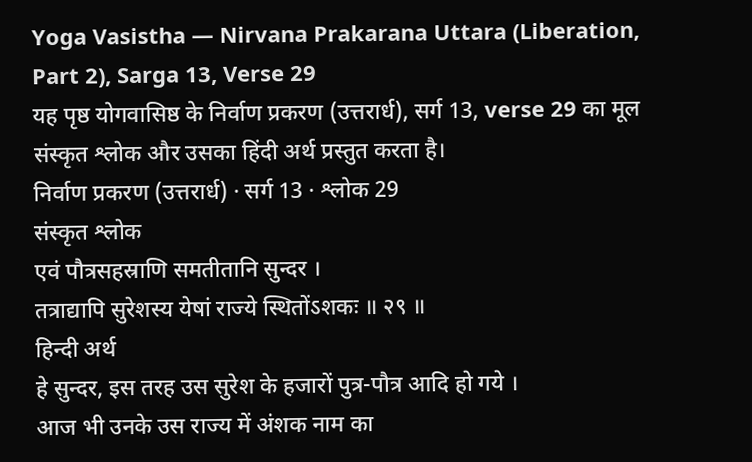Yoga Vasistha — Nirvana Prakarana Uttara (Liberation, Part 2), Sarga 13, Verse 29
यह पृष्ठ योगवासिष्ठ के निर्वाण प्रकरण (उत्तरार्ध), सर्ग 13, verse 29 का मूल संस्कृत श्लोक और उसका हिंदी अर्थ प्रस्तुत करता है।
निर्वाण प्रकरण (उत्तरार्ध) · सर्ग 13 · श्लोक 29
संस्कृत श्लोक
एवं पौत्रसहस्राणि समतीतानि सुन्दर ।
तत्राद्यापि सुरेशस्य येषां राज्ये स्थितोंऽशकः ॥ २९ ॥
हिन्दी अर्थ
हे सुन्दर, इस तरह उस सुरेश के हजारों पुत्र-पौत्र आदि हो गये ।
आज भी उनके उस राज्य में अंशक नाम का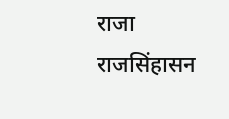राजा राजसिंहासन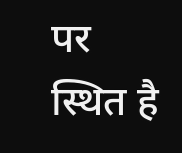पर स्थित है